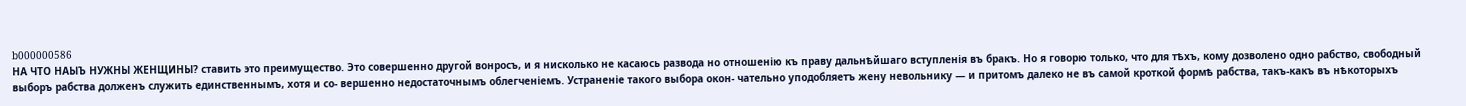b000000586
НА ЧТО НАЫЪ НУЖНЫ ЖЕНЩИНЫ? ставить это преимущество. Это совершенно другой вонросъ, и я нисколько не касаюсь развода но отношенію къ праву дальнѣйшаго вступленія въ бракъ. Но я говорю только, что для тѣхъ, кому дозволено одно рабство, свободный выборъ рабства долженъ служить единственнымъ, хотя и со- вершенно недостаточнымъ облегченіемъ. Устраненіе такого выбора окон- чательно уподобляетъ жену невольнику — и притомъ далеко не въ самой кроткой формѣ рабства, такъ-какъ въ нѣкоторыхъ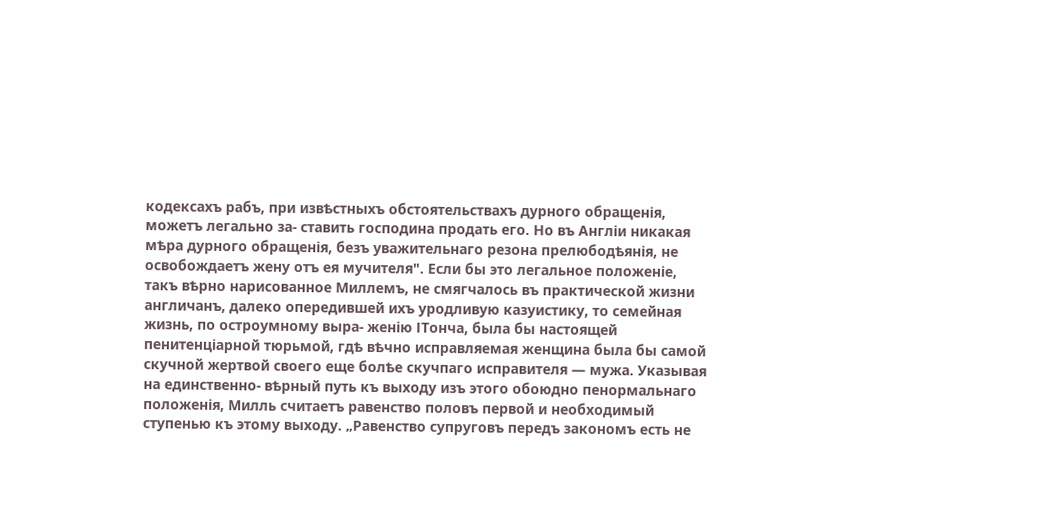кодексахъ рабъ, при извѣстныхъ обстоятельствахъ дурного обращенія, можетъ легально за- ставить господина продать его. Но въ Англіи никакая мѣра дурного обращенія, безъ уважительнаго резона прелюбодѣянія, не освобождаетъ жену отъ ея мучителя". Если бы это легальное положеніе, такъ вѣрно нарисованное Миллемъ, не смягчалось въ практической жизни англичанъ, далеко опередившей ихъ уродливую казуистику, то семейная жизнь, по остроумному выра- женію ІТонча, была бы настоящей пенитенціарной тюрьмой, гдѣ вѣчно исправляемая женщина была бы самой скучной жертвой своего еще болѣе скучпаго исправителя — мужа. Указывая на единственно- вѣрный путь къ выходу изъ этого обоюдно пенормальнаго положенія, Милль считаетъ равенство половъ первой и необходимый ступенью къ этому выходу. „Равенство супруговъ передъ закономъ есть не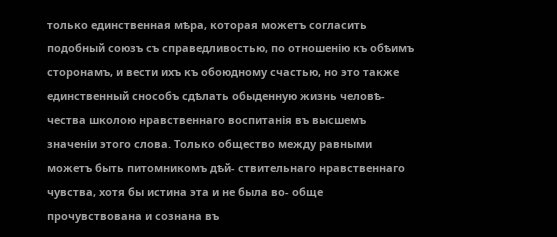только единственная мѣра, которая можетъ согласить подобный союзъ съ справедливостью, по отношенію къ обѣимъ сторонамъ, и вести ихъ къ обоюдному счастью, но это также единственный снособъ сдѣлать обыденную жизнь человѣ- чества школою нравственнаго воспитанія въ высшемъ значеніи этого слова. Только общество между равными можетъ быть питомникомъ дѣй- ствительнаго нравственнаго чувства, хотя бы истина эта и не была во- обще прочувствована и сознана въ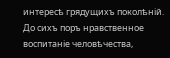интересѣ грядущихъ поколѣній. До сихъ поръ нравственное воспитаніе человѣчества,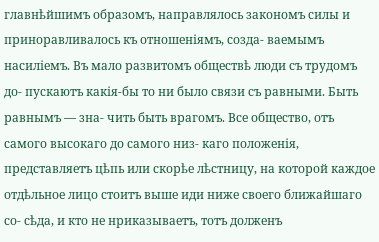главнѣйшимъ образомъ, направлялось закономъ силы и приноравливалось къ отношеніямъ, созда- ваемымъ насиліемъ. Въ мало развитомъ обществѣ люди съ трудомъ до- пускаютъ какія-бы то ни было связи съ равными. Быть равнымъ — зна- чить быть врагомъ. Все общество, отъ самого высокаго до самого низ- каго положенія, представляетъ цѣпь или скорѣе лѣстницу, на которой каждое отдѣльное лицо стоитъ выше иди ниже своего ближайшаго со- сѣда, и кто не нриказываетъ, тотъ долженъ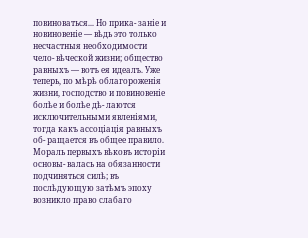повиноваться... Но прика- заніе и новиновеніе — вѣдь это только несчастныя необходимости чело- вѣческой жизни; общество равныхъ — вотъ ея идеалъ. Уже теперь, по мѣрѣ облагороженія жизни, господство и повиновеніе болѣе и болѣе дѣ- лаются исключительными явленіями, тогда какъ ассоціація равныхъ об- ращается въ общее правило. Мораль первыхъ вѣковъ исторіи основы- валась на обязанности подчиняться силѣ; въ послѣдующую затѣмъ эпоху возникло право слабаго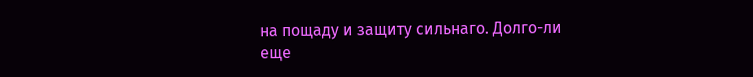на пощаду и защиту сильнаго. Долго-ли еще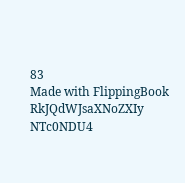83
Made with FlippingBook
RkJQdWJsaXNoZXIy NTc0NDU4